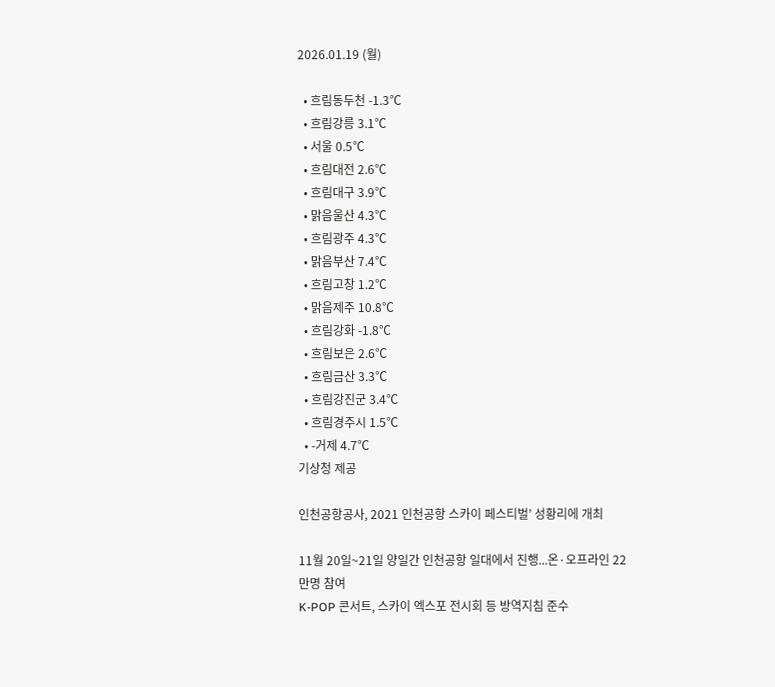2026.01.19 (월)

  • 흐림동두천 -1.3℃
  • 흐림강릉 3.1℃
  • 서울 0.5℃
  • 흐림대전 2.6℃
  • 흐림대구 3.9℃
  • 맑음울산 4.3℃
  • 흐림광주 4.3℃
  • 맑음부산 7.4℃
  • 흐림고창 1.2℃
  • 맑음제주 10.8℃
  • 흐림강화 -1.8℃
  • 흐림보은 2.6℃
  • 흐림금산 3.3℃
  • 흐림강진군 3.4℃
  • 흐림경주시 1.5℃
  • -거제 4.7℃
기상청 제공

인천공항공사, 2021 인천공항 스카이 페스티벌’ 성황리에 개최

11월 20일~21일 양일간 인천공항 일대에서 진행...온·오프라인 22만명 참여
K-POP 콘서트, 스카이 엑스포 전시회 등 방역지침 준수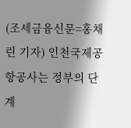(조세금융신문=홍채린 기자) 인천국제공항공사는 정부의 단계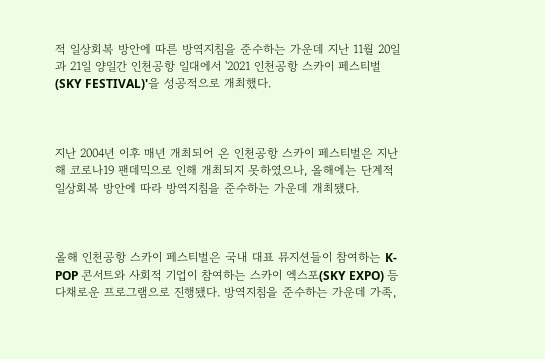적 일상회복 방안에 따른 방역지침을 준수하는 가운데 지난 11월 20일과 21일 양일간 인천공항 일대에서 '2021 인천공항 스카이 페스티벌(SKY FESTIVAL)'을 성공적으로 개최했다.



지난 2004년 이후 매년 개최되어 온 인천공항 스카이 페스티벌은 지난해 코로나19 팬데믹으로 인해 개최되지 못하였으나, 올해에는 단계적 일상회복 방안에 따라 방역지침을 준수하는 가운데 개최됐다.



올해 인천공항 스카이 페스티벌은 국내 대표 뮤지션들이 참여하는 K-POP 콘서트와 사회적 기업이 참여하는 스카이 엑스포(SKY EXPO) 등 다채로운 프로그램으로 진행됐다. 방역지침을 준수하는 가운데 가족,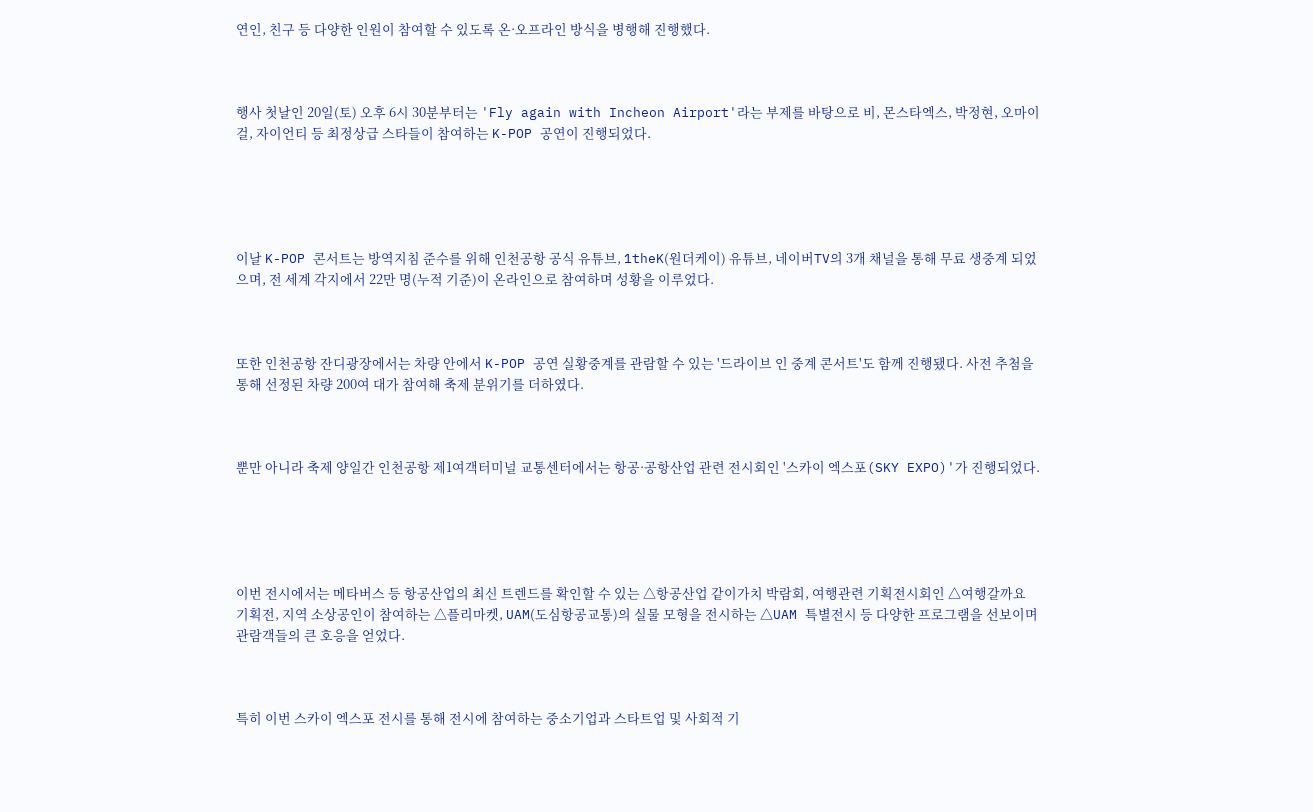연인, 친구 등 다양한 인원이 참여할 수 있도록 온·오프라인 방식을 병행해 진행했다.



행사 첫날인 20일(토) 오후 6시 30분부터는 'Fly again with Incheon Airport'라는 부제를 바탕으로 비, 몬스타엑스, 박정현, 오마이걸, 자이언티 등 최정상급 스타들이 참여하는 K-POP 공연이 진행되었다.





이날 K-POP 콘서트는 방역지침 준수를 위해 인천공항 공식 유튜브, 1theK(원더케이) 유튜브, 네이버TV의 3개 채널을 통해 무료 생중계 되었으며, 전 세계 각지에서 22만 명(누적 기준)이 온라인으로 참여하며 성황을 이루었다.



또한 인천공항 잔디광장에서는 차량 안에서 K-POP 공연 실황중계를 관람할 수 있는 '드라이브 인 중계 콘서트'도 함께 진행됐다. 사전 추첨을 통해 선정된 차량 200여 대가 참여해 축제 분위기를 더하였다.



뿐만 아니라 축제 양일간 인천공항 제1여객터미널 교통센터에서는 항공·공항산업 관련 전시회인 '스카이 엑스포(SKY EXPO)'가 진행되었다.





이번 전시에서는 메타버스 등 항공산업의 최신 트렌드를 확인할 수 있는 △항공산업 같이가치 박람회, 여행관련 기획전시회인 △여행갈까요 기획전, 지역 소상공인이 참여하는 △플리마켓, UAM(도심항공교통)의 실물 모형을 전시하는 △UAM 특별전시 등 다양한 프로그램을 선보이며 관람객들의 큰 호응을 얻었다.



특히 이번 스카이 엑스포 전시를 통해 전시에 참여하는 중소기업과 스타트업 및 사회적 기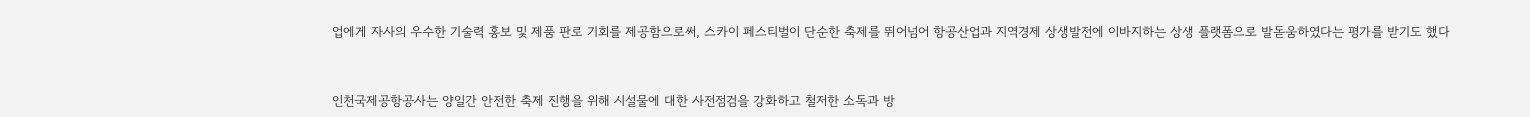업에게 자사의 우수한 기술력 홍보 및 제품 판로 기회를 제공함으로써, 스카이 페스티벌이 단순한 축제를 뛰어넘어 항공산업과 지역경제 상생발전에 이바지하는 상생 플랫폼으로 발돋움하였다는 평가를 받기도 했다



인천국제공항공사는 양일간 안전한 축제 진행을 위해 시설물에 대한 사전점검을 강화하고 철저한 소독과 방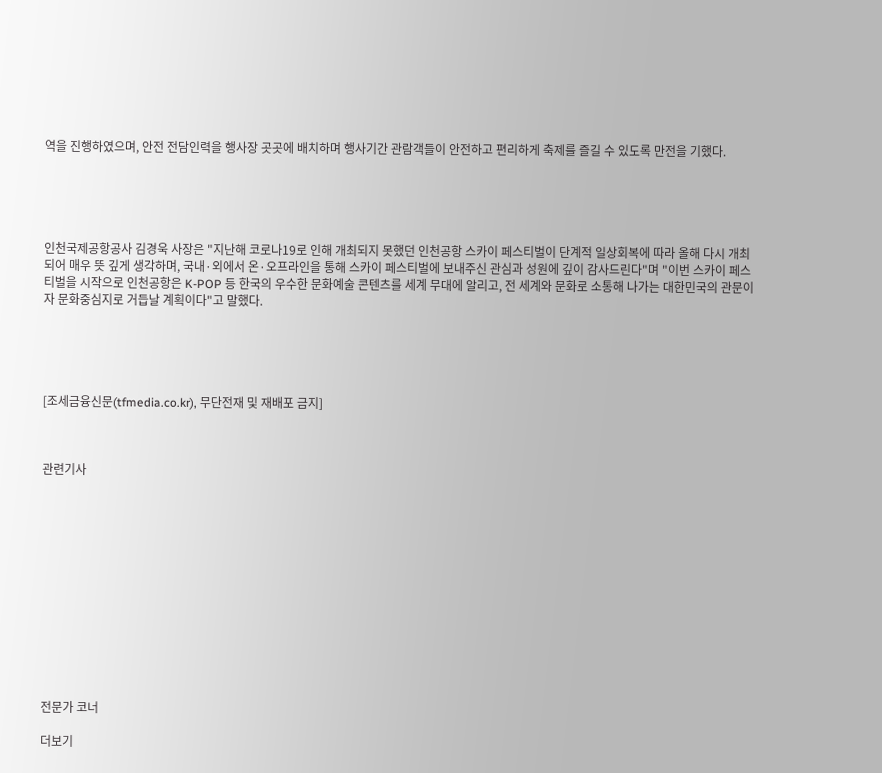역을 진행하였으며, 안전 전담인력을 행사장 곳곳에 배치하며 행사기간 관람객들이 안전하고 편리하게 축제를 즐길 수 있도록 만전을 기했다.





인천국제공항공사 김경욱 사장은 "지난해 코로나19로 인해 개최되지 못했던 인천공항 스카이 페스티벌이 단계적 일상회복에 따라 올해 다시 개최되어 매우 뜻 깊게 생각하며, 국내·외에서 온·오프라인을 통해 스카이 페스티벌에 보내주신 관심과 성원에 깊이 감사드린다"며 "이번 스카이 페스티벌을 시작으로 인천공항은 K-POP 등 한국의 우수한 문화예술 콘텐츠를 세계 무대에 알리고, 전 세계와 문화로 소통해 나가는 대한민국의 관문이자 문화중심지로 거듭날 계획이다"고 말했다.





[조세금융신문(tfmedia.co.kr), 무단전재 및 재배포 금지]



관련기사













전문가 코너

더보기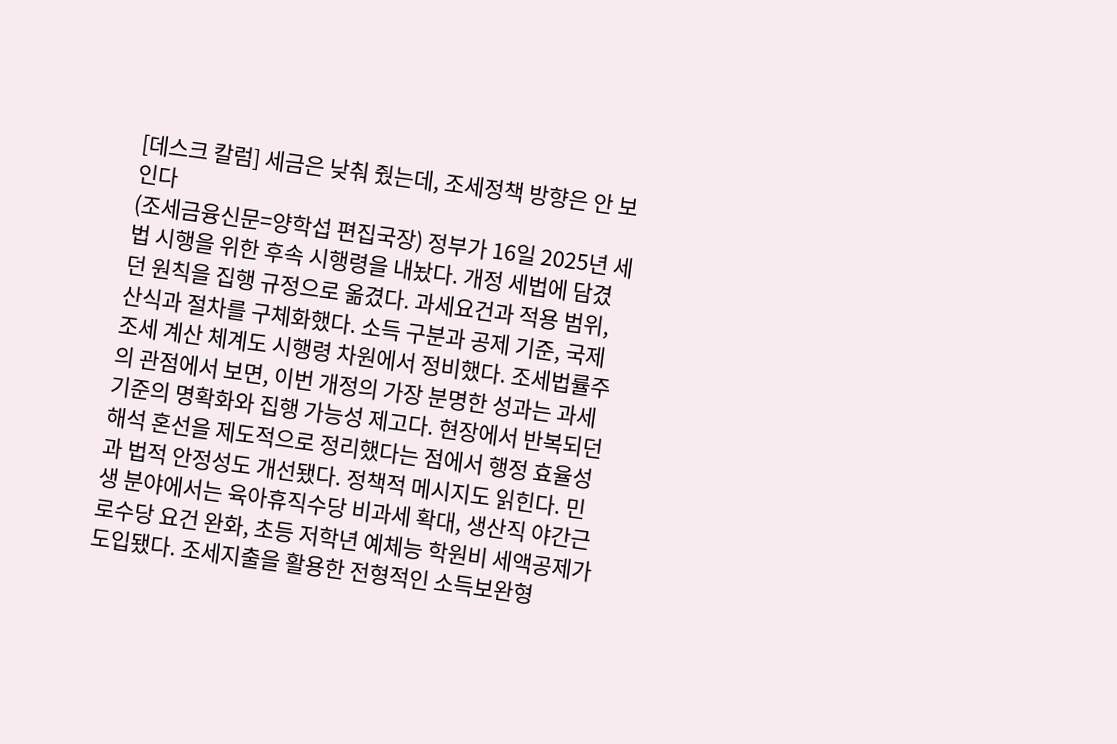[데스크 칼럼] 세금은 낮춰 줬는데, 조세정책 방향은 안 보인다
(조세금융신문=양학섭 편집국장) 정부가 16일 2025년 세법 시행을 위한 후속 시행령을 내놨다. 개정 세법에 담겼던 원칙을 집행 규정으로 옮겼다. 과세요건과 적용 범위, 산식과 절차를 구체화했다. 소득 구분과 공제 기준, 국제조세 계산 체계도 시행령 차원에서 정비했다. 조세법률주의 관점에서 보면, 이번 개정의 가장 분명한 성과는 과세 기준의 명확화와 집행 가능성 제고다. 현장에서 반복되던 해석 혼선을 제도적으로 정리했다는 점에서 행정 효율성과 법적 안정성도 개선됐다. 정책적 메시지도 읽힌다. 민생 분야에서는 육아휴직수당 비과세 확대, 생산직 야간근로수당 요건 완화, 초등 저학년 예체능 학원비 세액공제가 도입됐다. 조세지출을 활용한 전형적인 소득보완형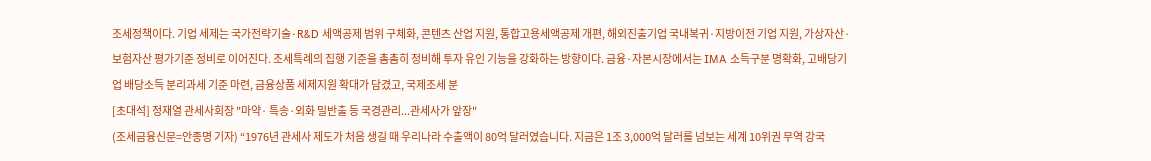조세정책이다. 기업 세제는 국가전략기술·R&D 세액공제 범위 구체화, 콘텐츠 산업 지원, 통합고용세액공제 개편, 해외진출기업 국내복귀·지방이전 기업 지원, 가상자산·보험자산 평가기준 정비로 이어진다. 조세특례의 집행 기준을 촘촘히 정비해 투자 유인 기능을 강화하는 방향이다. 금융·자본시장에서는 IMA 소득구분 명확화, 고배당기업 배당소득 분리과세 기준 마련, 금융상품 세제지원 확대가 담겼고, 국제조세 분
[초대석] 정재열 관세사회장 "마약· 특송·외화 밀반출 등 국경관리...관세사가 앞장"
(조세금융신문=안종명 기자) “1976년 관세사 제도가 처음 생길 때 우리나라 수출액이 80억 달러였습니다. 지금은 1조 3,000억 달러를 넘보는 세계 10위권 무역 강국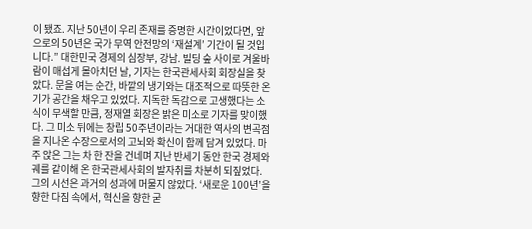이 됐죠. 지난 50년이 우리 존재를 증명한 시간이었다면, 앞으로의 50년은 국가 무역 안전망의 ‘재설계’ 기간이 될 것입니다.” 대한민국 경제의 심장부, 강남. 빌딩 숲 사이로 겨울바람이 매섭게 몰아치던 날, 기자는 한국관세사회 회장실을 찾았다. 문을 여는 순간, 바깥의 냉기와는 대조적으로 따뜻한 온기가 공간을 채우고 있었다. 지독한 독감으로 고생했다는 소식이 무색할 만큼, 정재열 회장은 밝은 미소로 기자를 맞이했다. 그 미소 뒤에는 창립 50주년이라는 거대한 역사의 변곡점을 지나온 수장으로서의 고뇌와 확신이 함께 담겨 있었다. 마주 앉은 그는 차 한 잔을 건네며 지난 반세기 동안 한국 경제와 궤를 같이해 온 한국관세사회의 발자취를 차분히 되짚었다. 그의 시선은 과거의 성과에 머물지 않았다. ‘새로운 100년’을 향한 다짐 속에서, 혁신을 향한 굳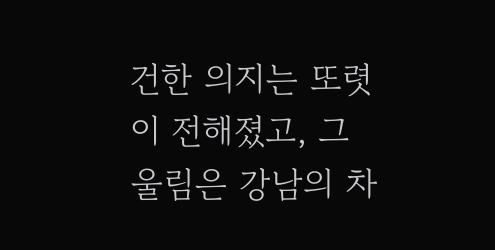건한 의지는 또렷이 전해졌고, 그 울림은 강남의 차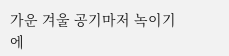가운 겨울 공기마저 녹이기에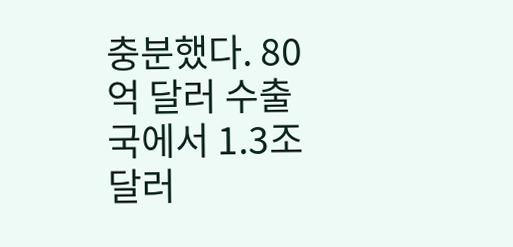충분했다. 80억 달러 수출국에서 1.3조 달러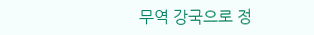무역 강국으로 정